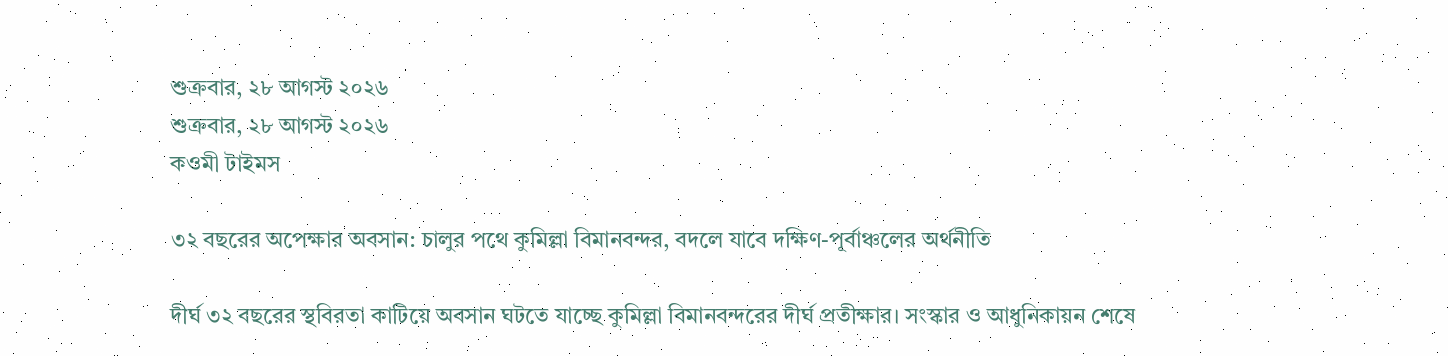শুক্রবার, ২৮ আগস্ট ২০২৬
শুক্রবার, ২৮ আগস্ট ২০২৬
কওমী টাইমস

৩২ বছরের অপেক্ষার অবসান: চালুর পথে কুমিল্লা বিমানবন্দর, বদলে যাবে দক্ষিণ-পূর্বাঞ্চলের অর্থনীতি

দীর্ঘ ৩২ বছরের স্থবিরতা কাটিয়ে অবসান ঘটতে যাচ্ছে কুমিল্লা বিমানবন্দরের দীর্ঘ প্রতীক্ষার। সংস্কার ও আধুনিকায়ন শেষে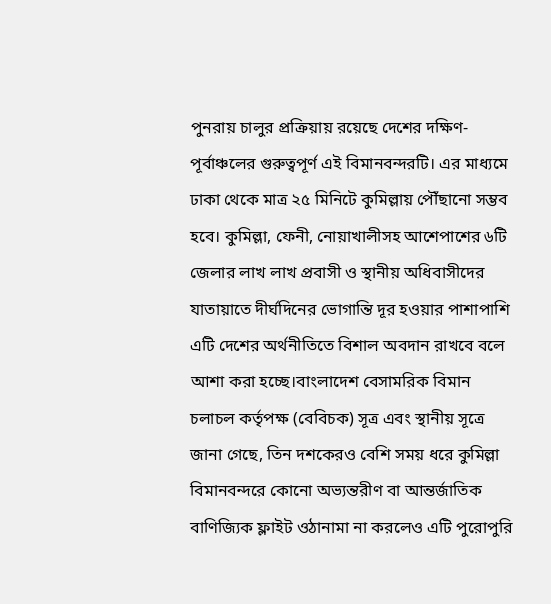পুনরায় চালুর প্রক্রিয়ায় রয়েছে দেশের দক্ষিণ-পূর্বাঞ্চলের গুরুত্বপূর্ণ এই বিমানবন্দরটি। এর মাধ্যমে ঢাকা থেকে মাত্র ২৫ মিনিটে কুমিল্লায় পৌঁছানো সম্ভব হবে। কুমিল্লা, ফেনী, নোয়াখালীসহ আশেপাশের ৬টি জেলার লাখ লাখ প্রবাসী ও স্থানীয় অধিবাসীদের যাতায়াতে দীর্ঘদিনের ভোগান্তি দূর হওয়ার পাশাপাশি এটি দেশের অর্থনীতিতে বিশাল অবদান রাখবে বলে আশা করা হচ্ছে।বাংলাদেশ বেসামরিক বিমান চলাচল কর্তৃপক্ষ (বেবিচক) সূত্র এবং স্থানীয় সূত্রে জানা গেছে, তিন দশকেরও বেশি সময় ধরে কুমিল্লা বিমানবন্দরে কোনো অভ্যন্তরীণ বা আন্তর্জাতিক বাণিজ্যিক ফ্লাইট ওঠানামা না করলেও এটি পুরোপুরি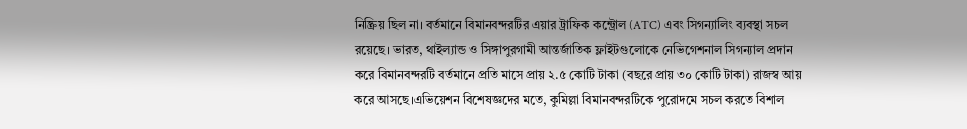নিষ্ক্রিয় ছিল না। বর্তমানে বিমানবন্দরটির এয়ার ট্রাফিক কন্ট্রোল (ATC) এবং সিগন্যালিং ব্যবস্থা সচল রয়েছে। ভারত, থাইল্যান্ড ও সিঙ্গাপুরগামী আন্তর্জাতিক ফ্লাইটগুলোকে নেভিগেশনাল সিগন্যাল প্রদান করে বিমানবন্দরটি বর্তমানে প্রতি মাসে প্রায় ২.৫ কোটি টাকা (বছরে প্রায় ৩০ কোটি টাকা) রাজস্ব আয় করে আসছে।এভিয়েশন বিশেষজ্ঞদের মতে, কুমিল্লা বিমানবন্দরটিকে পুরোদমে সচল করতে বিশাল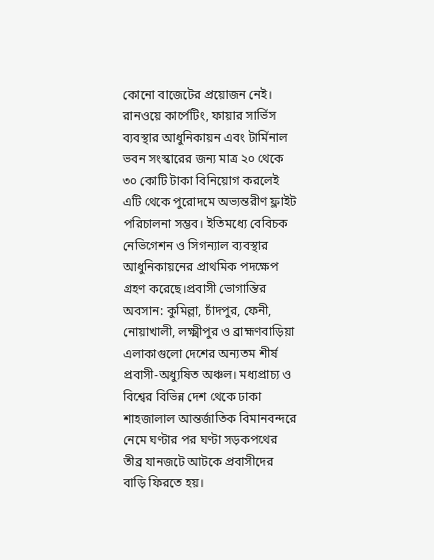কোনো বাজেটের প্রয়োজন নেই। রানওয়ে কার্পেটিং, ফায়ার সার্ভিস ব্যবস্থার আধুনিকায়ন এবং টার্মিনাল ভবন সংস্কারের জন্য মাত্র ২০ থেকে ৩০ কোটি টাকা বিনিয়োগ করলেই এটি থেকে পুরোদমে অভ্যন্তরীণ ফ্লাইট পরিচালনা সম্ভব। ইতিমধ্যে বেবিচক নেভিগেশন ও সিগন্যাল ব্যবস্থার আধুনিকায়নের প্রাথমিক পদক্ষেপ গ্রহণ করেছে।প্রবাসী ভোগান্তির অবসান: কুমিল্লা, চাঁদপুর, ফেনী, নোয়াখালী, লক্ষ্মীপুর ও ব্রাহ্মণবাড়িয়া এলাকাগুলো দেশের অন্যতম শীর্ষ প্রবাসী-অধ্যুষিত অঞ্চল। মধ্যপ্রাচ্য ও বিশ্বের বিভিন্ন দেশ থেকে ঢাকা শাহজালাল আন্তর্জাতিক বিমানবন্দরে নেমে ঘণ্টার পর ঘণ্টা সড়কপথের তীব্র যানজটে আটকে প্রবাসীদের বাড়ি ফিরতে হয়।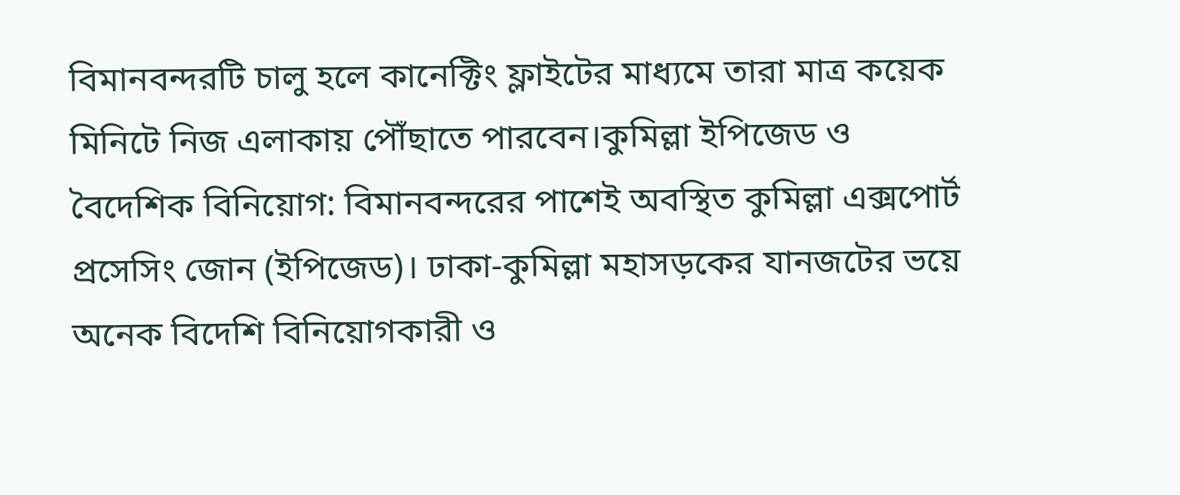বিমানবন্দরটি চালু হলে কানেক্টিং ফ্লাইটের মাধ্যমে তারা মাত্র কয়েক মিনিটে নিজ এলাকায় পৌঁছাতে পারবেন।কুমিল্লা ইপিজেড ও বৈদেশিক বিনিয়োগ: বিমানবন্দরের পাশেই অবস্থিত কুমিল্লা এক্সপোর্ট প্রসেসিং জোন (ইপিজেড)। ঢাকা-কুমিল্লা মহাসড়কের যানজটের ভয়ে অনেক বিদেশি বিনিয়োগকারী ও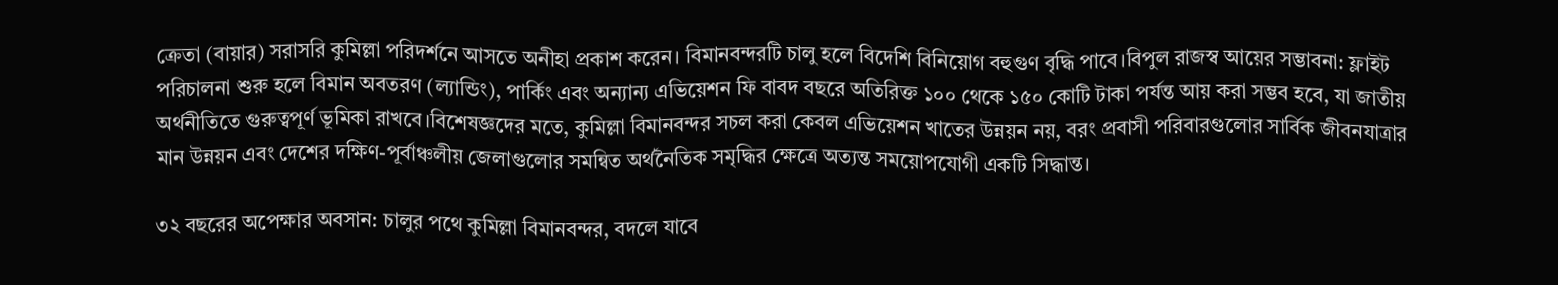ক্রেতা (বায়ার) সরাসরি কুমিল্লা পরিদর্শনে আসতে অনীহা প্রকাশ করেন। বিমানবন্দরটি চালু হলে বিদেশি বিনিয়োগ বহুগুণ বৃদ্ধি পাবে।বিপুল রাজস্ব আয়ের সম্ভাবনা: ফ্লাইট পরিচালনা শুরু হলে বিমান অবতরণ (ল্যান্ডিং), পার্কিং এবং অন্যান্য এভিয়েশন ফি বাবদ বছরে অতিরিক্ত ১০০ থেকে ১৫০ কোটি টাকা পর্যন্ত আয় করা সম্ভব হবে, যা জাতীয় অর্থনীতিতে গুরুত্বপূর্ণ ভূমিকা রাখবে।বিশেষজ্ঞদের মতে, কুমিল্লা বিমানবন্দর সচল করা কেবল এভিয়েশন খাতের উন্নয়ন নয়, বরং প্রবাসী পরিবারগুলোর সার্বিক জীবনযাত্রার মান উন্নয়ন এবং দেশের দক্ষিণ-পূর্বাঞ্চলীয় জেলাগুলোর সমন্বিত অর্থনৈতিক সমৃদ্ধির ক্ষেত্রে অত্যন্ত সময়োপযোগী একটি সিদ্ধান্ত।

৩২ বছরের অপেক্ষার অবসান: চালুর পথে কুমিল্লা বিমানবন্দর, বদলে যাবে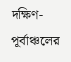দক্ষিণ-পূর্বাঞ্চলের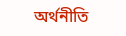অর্থনীতি